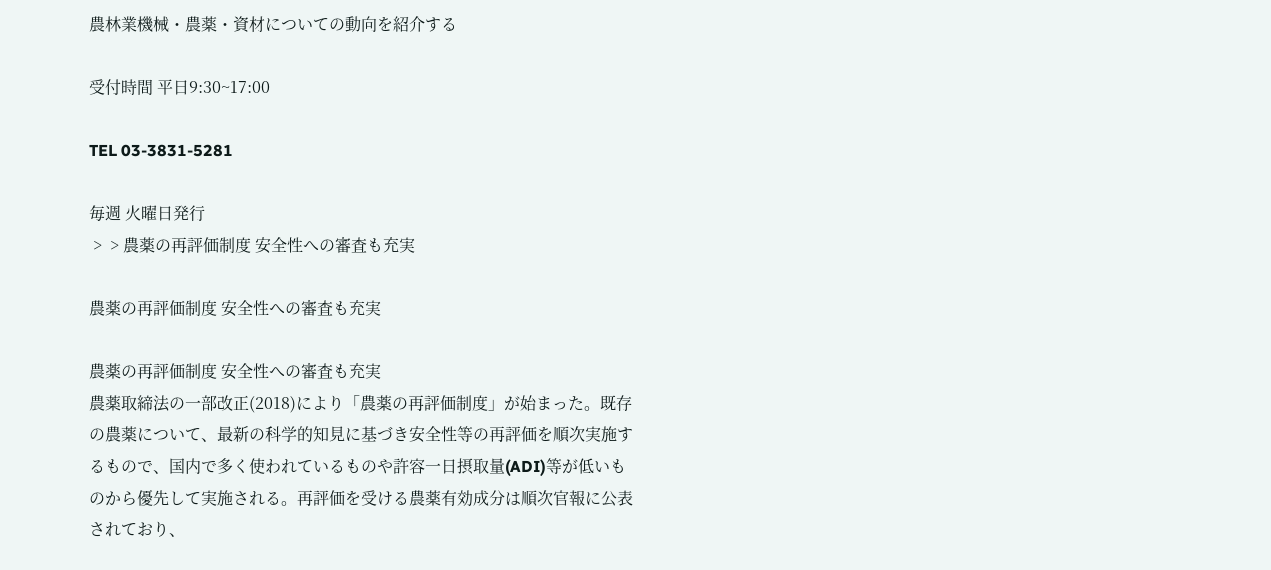農林業機械・農薬・資材についての動向を紹介する

受付時間 平日9:30~17:00

TEL 03-3831-5281

毎週 火曜日発行
 >  > 農薬の再評価制度 安全性への審査も充実

農薬の再評価制度 安全性への審査も充実

農薬の再評価制度 安全性への審査も充実
農薬取締法の一部改正(2018)により「農薬の再評価制度」が始まった。既存の農薬について、最新の科学的知見に基づき安全性等の再評価を順次実施するもので、国内で多く使われているものや許容一日摂取量(ADI)等が低いものから優先して実施される。再評価を受ける農薬有効成分は順次官報に公表されており、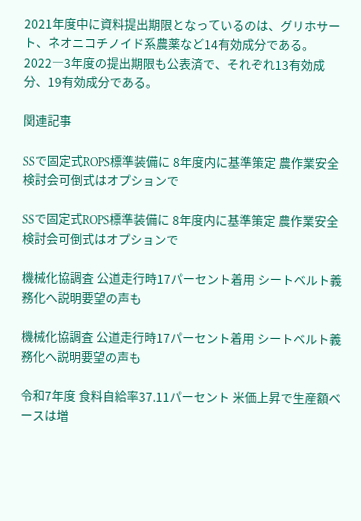2021年度中に資料提出期限となっているのは、グリホサート、ネオニコチノイド系農薬など14有効成分である。2022―3年度の提出期限も公表済で、それぞれ13有効成分、19有効成分である。

関連記事

SSで固定式ROPS標準装備に 8年度内に基準策定 農作業安全検討会可倒式はオプションで

SSで固定式ROPS標準装備に 8年度内に基準策定 農作業安全検討会可倒式はオプションで

機械化協調査 公道走行時17パーセント着用 シートベルト義務化へ説明要望の声も

機械化協調査 公道走行時17パーセント着用 シートベルト義務化へ説明要望の声も

令和7年度 食料自給率37.11パーセント 米価上昇で生産額ベースは増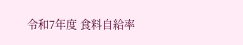令和7年度 食料自給率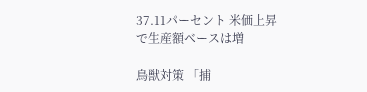37.11パーセント 米価上昇で生産額ベースは増

鳥獣対策 「捕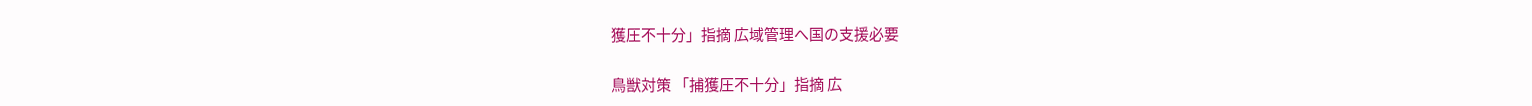獲圧不十分」指摘 広域管理へ国の支援必要

鳥獣対策 「捕獲圧不十分」指摘 広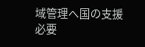域管理へ国の支援必要